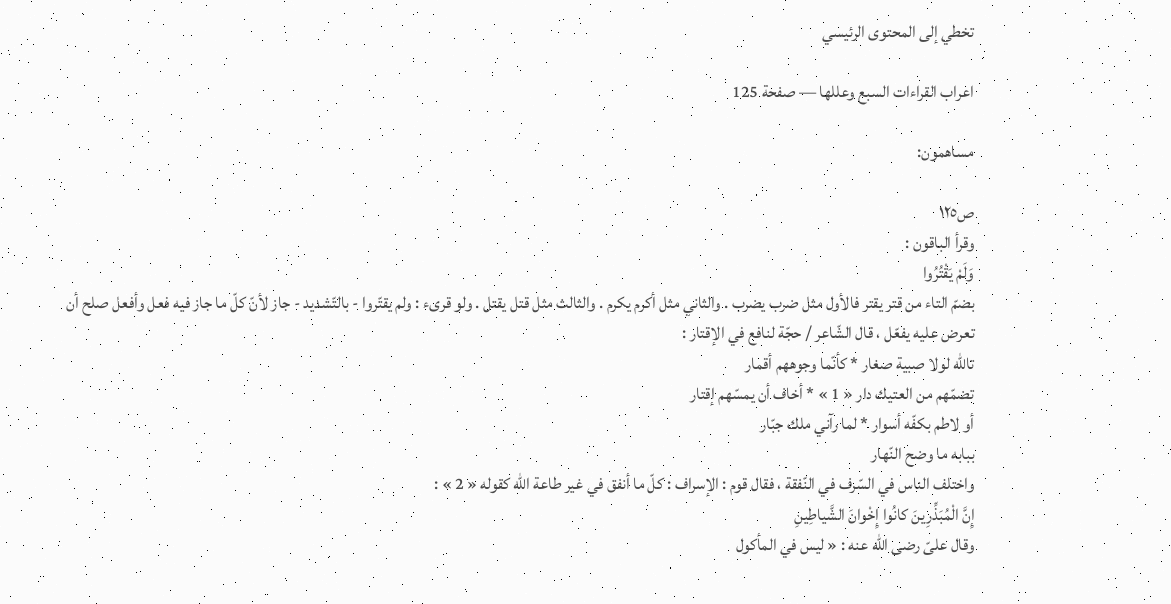تخطي إلى المحتوى الرئيسي

اعراب القراءات السبع وعللها — صفحة 125

مساهمون:

ص١٢٥
وقرأ الباقون :
وَلَمْ يَقْتُرُوا
بضمّ التاء من قتر يقتر فالأول مثل ضرب يضرب . والثاني مثل أكرم يكرم . والثالث مثل قتل يقتل . ولو قرىء : ولم يقتّروا - بالتّشديد - جاز لأنّ كلّ ما جاز فيه فعل وأفعل صلح أن تعرض عليه يفعّل ، قال الشّاعر / حجّة لنافع في الإقتار :
تاللّه لولا صبية صغار * كأنّما وجوههم أقمار
تضمّهم من العتيك دار « 1 » * أخاف أن يمسّهم إقتار
أو لاطم بكفّه أسوار * لما رآني ملك جبّار
ببابه ما وضح النّهار
واختلف الناس في السّرف في النّفقة ، فقال قوم : الإسراف : كلّ ما أنفق في غير طاعة اللّه كقوله « 2 » :
إِنَّ الْمُبَذِّرِينَ كانُوا إِخْوانَ الشَّياطِينِ
وقال علىّ رضى اللّه عنه : « ليس في المأكول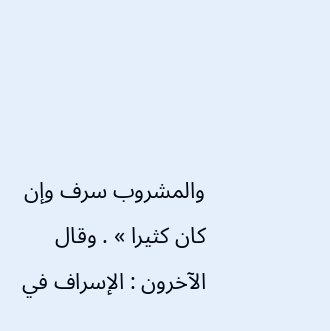والمشروب سرف وإن كان كثيرا » . وقال الآخرون : الإسراف في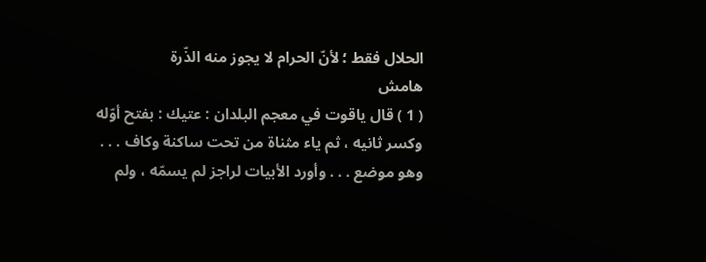الحلال فقط ؛ لأنّ الحرام لا يجوز منه الذّرة
هامش
( 1 ) قال ياقوت في معجم البلدان : عتيك : بفتح أوّله وكسر ثانيه ، ثم ياء مثناة من تحت ساكنة وكاف . . . وهو موضع . . . وأورد الأبيات لراجز لم يسمّه ، ولم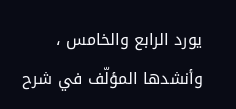يورد الرابع والخامس ، وأنشدها المؤلّف في شرح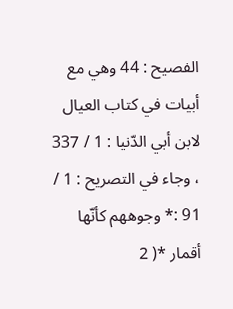الفصيح : 44 وهي مع أبيات في كتاب العيال لابن أبي الدّنيا : 1 / 337 ، وجاء في التصريح : 1 / 91 :* وجوههم كأنّها أقمار *( 2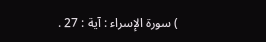) سورة الإسراء : آية : 27 .